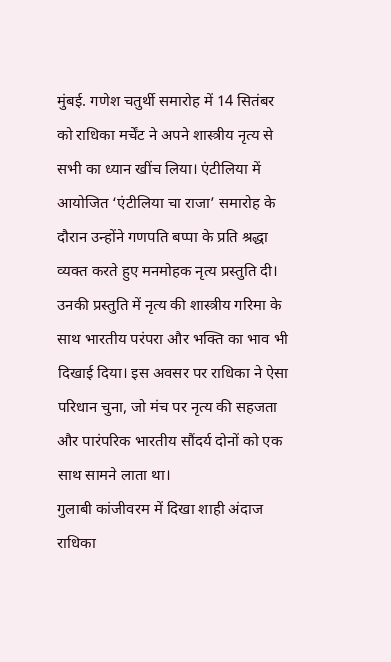मुंबई. गणेश चतुर्थी समारोह में 14 सितंबर को राधिका मर्चेंट ने अपने शास्त्रीय नृत्य से सभी का ध्यान खींच लिया। एंटीलिया में आयोजित ‘एंटीलिया चा राजा’ समारोह के दौरान उन्होंने गणपति बप्पा के प्रति श्रद्धा व्यक्त करते हुए मनमोहक नृत्य प्रस्तुति दी। उनकी प्रस्तुति में नृत्य की शास्त्रीय गरिमा के साथ भारतीय परंपरा और भक्ति का भाव भी दिखाई दिया। इस अवसर पर राधिका ने ऐसा परिधान चुना, जो मंच पर नृत्य की सहजता और पारंपरिक भारतीय सौंदर्य दोनों को एक साथ सामने लाता था।
गुलाबी कांजीवरम में दिखा शाही अंदाज
राधिका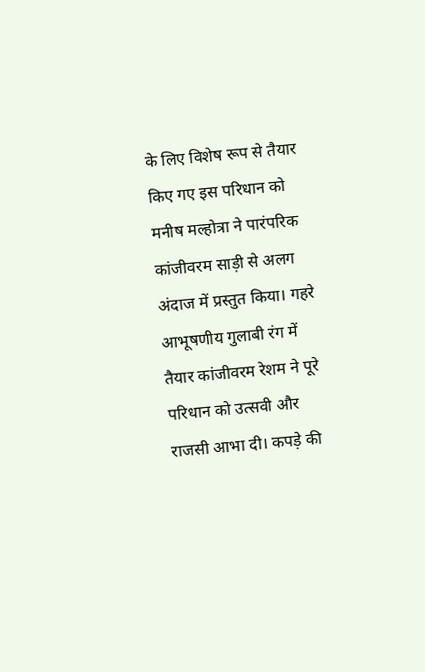के लिए विशेष रूप से तैयार किए गए इस परिधान को मनीष मल्होत्रा ने पारंपरिक कांजीवरम साड़ी से अलग अंदाज में प्रस्तुत किया। गहरे आभूषणीय गुलाबी रंग में तैयार कांजीवरम रेशम ने पूरे परिधान को उत्सवी और राजसी आभा दी। कपड़े की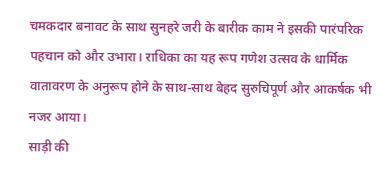चमकदार बनावट के साथ सुनहरे जरी के बारीक काम ने इसकी पारंपरिक पहचान को और उभारा। राधिका का यह रूप गणेश उत्सव के धार्मिक वातावरण के अनुरूप होने के साथ-साथ बेहद सुरुचिपूर्ण और आकर्षक भी नजर आया।
साड़ी की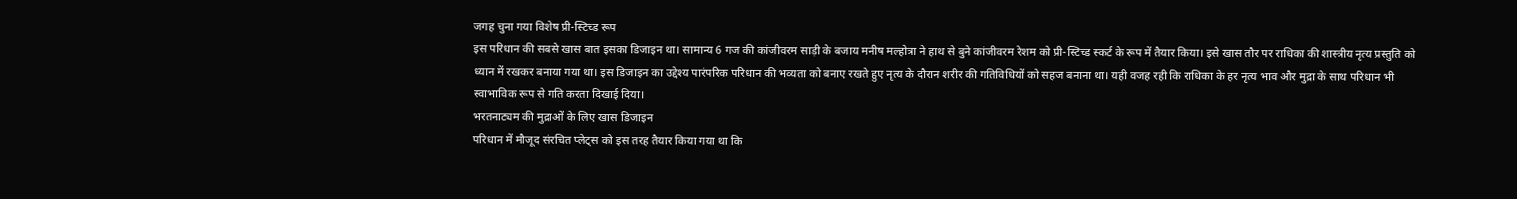जगह चुना गया विशेष प्री-स्टिच्ड रूप
इस परिधान की सबसे खास बात इसका डिजाइन था। सामान्य 6 गज की कांजीवरम साड़ी के बजाय मनीष मल्होत्रा ने हाथ से बुने कांजीवरम रेशम को प्री-स्टिच्ड स्कर्ट के रूप में तैयार किया। इसे खास तौर पर राधिका की शास्त्रीय नृत्य प्रस्तुति को ध्यान में रखकर बनाया गया था। इस डिजाइन का उद्देश्य पारंपरिक परिधान की भव्यता को बनाए रखते हुए नृत्य के दौरान शरीर की गतिविधियों को सहज बनाना था। यही वजह रही कि राधिका के हर नृत्य भाव और मुद्रा के साथ परिधान भी स्वाभाविक रूप से गति करता दिखाई दिया।
भरतनाट्यम की मुद्राओं के लिए खास डिजाइन
परिधान में मौजूद संरचित प्लेट्स को इस तरह तैयार किया गया था कि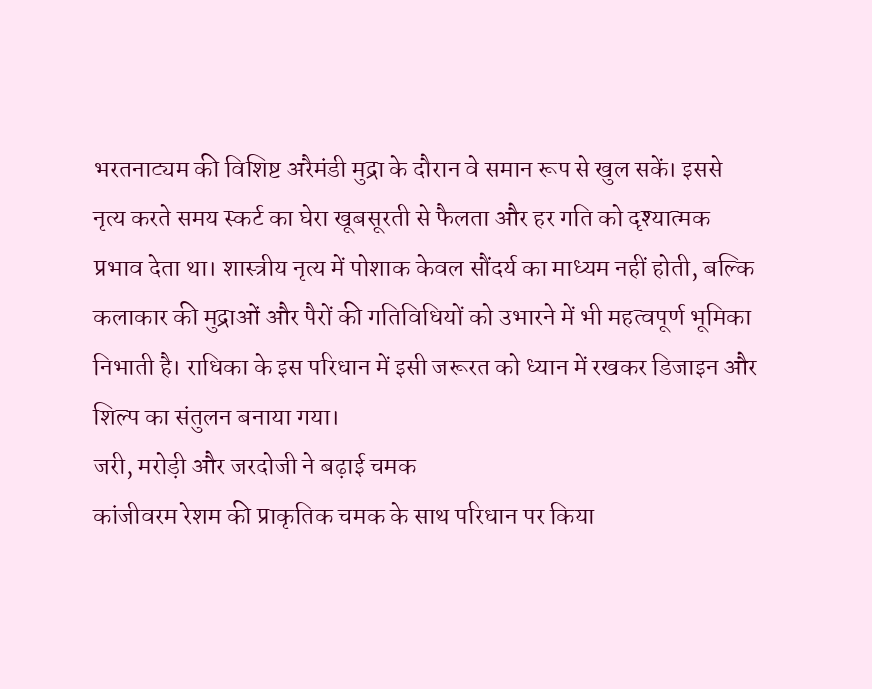भरतनाट्यम की विशिष्ट अरैमंडी मुद्रा के दौरान वे समान रूप से खुल सकें। इससे नृत्य करते समय स्कर्ट का घेरा खूबसूरती से फैलता और हर गति को दृश्यात्मक प्रभाव देता था। शास्त्रीय नृत्य में पोशाक केवल सौंदर्य का माध्यम नहीं होती, बल्कि कलाकार की मुद्राओं और पैरों की गतिविधियों को उभारने में भी महत्वपूर्ण भूमिका निभाती है। राधिका के इस परिधान में इसी जरूरत को ध्यान में रखकर डिजाइन और शिल्प का संतुलन बनाया गया।
जरी, मरोड़ी और जरदोजी ने बढ़ाई चमक
कांजीवरम रेशम की प्राकृतिक चमक के साथ परिधान पर किया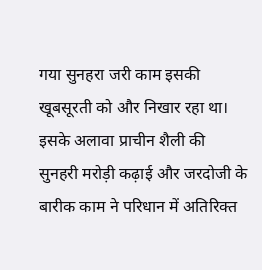गया सुनहरा जरी काम इसकी खूबसूरती को और निखार रहा था। इसके अलावा प्राचीन शैली की सुनहरी मरोड़ी कढ़ाई और जरदोजी के बारीक काम ने परिधान में अतिरिक्त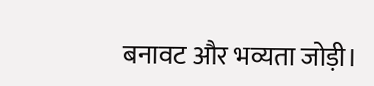बनावट और भव्यता जोड़ी।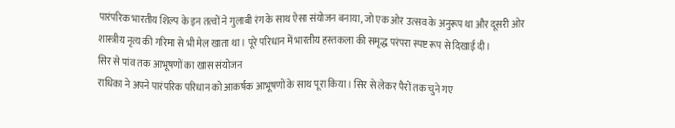पारंपरिक भारतीय शिल्प के इन तत्वों ने गुलाबी रंग के साथ ऐसा संयोजन बनाया, जो एक ओर उत्सव के अनुरूप था और दूसरी ओर शास्त्रीय नृत्य की गरिमा से भी मेल खाता था। पूरे परिधान में भारतीय हस्तकला की समृद्ध परंपरा स्पष्ट रूप से दिखाई दी।
सिर से पांव तक आभूषणों का खास संयोजन
राधिका ने अपने पारंपरिक परिधान को आकर्षक आभूषणों के साथ पूरा किया। सिर से लेकर पैरों तक चुने गए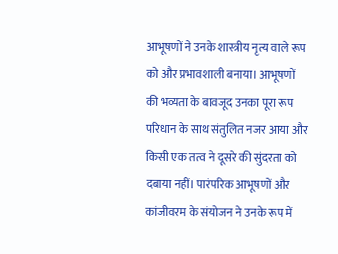आभूषणों ने उनके शास्त्रीय नृत्य वाले रूप को और प्रभावशाली बनाया। आभूषणों की भव्यता के बावजूद उनका पूरा रूप परिधान के साथ संतुलित नजर आया और किसी एक तत्व ने दूसरे की सुंदरता को दबाया नहीं। पारंपरिक आभूषणों और कांजीवरम के संयोजन ने उनके रूप में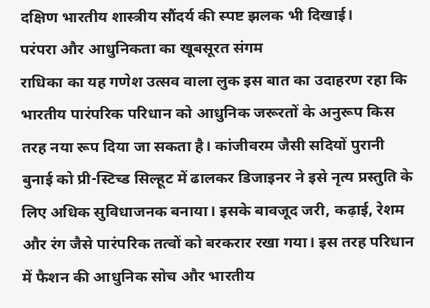दक्षिण भारतीय शास्त्रीय सौंदर्य की स्पष्ट झलक भी दिखाई।
परंपरा और आधुनिकता का खूबसूरत संगम
राधिका का यह गणेश उत्सव वाला लुक इस बात का उदाहरण रहा कि भारतीय पारंपरिक परिधान को आधुनिक जरूरतों के अनुरूप किस तरह नया रूप दिया जा सकता है। कांजीवरम जैसी सदियों पुरानी बुनाई को प्री-स्टिच्ड सिल्हूट में ढालकर डिजाइनर ने इसे नृत्य प्रस्तुति के लिए अधिक सुविधाजनक बनाया। इसके बावजूद जरी, कढ़ाई, रेशम और रंग जैसे पारंपरिक तत्वों को बरकरार रखा गया। इस तरह परिधान में फैशन की आधुनिक सोच और भारतीय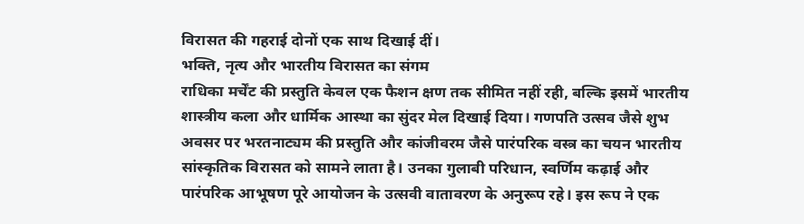विरासत की गहराई दोनों एक साथ दिखाई दीं।
भक्ति, नृत्य और भारतीय विरासत का संगम
राधिका मर्चेंट की प्रस्तुति केवल एक फैशन क्षण तक सीमित नहीं रही, बल्कि इसमें भारतीय शास्त्रीय कला और धार्मिक आस्था का सुंदर मेल दिखाई दिया। गणपति उत्सव जैसे शुभ अवसर पर भरतनाट्यम की प्रस्तुति और कांजीवरम जैसे पारंपरिक वस्त्र का चयन भारतीय सांस्कृतिक विरासत को सामने लाता है। उनका गुलाबी परिधान, स्वर्णिम कढ़ाई और पारंपरिक आभूषण पूरे आयोजन के उत्सवी वातावरण के अनुरूप रहे। इस रूप ने एक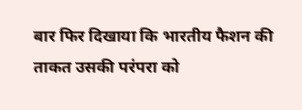बार फिर दिखाया कि भारतीय फैशन की ताकत उसकी परंपरा को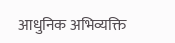आधुनिक अभिव्यक्ति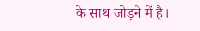के साथ जोड़ने में है।